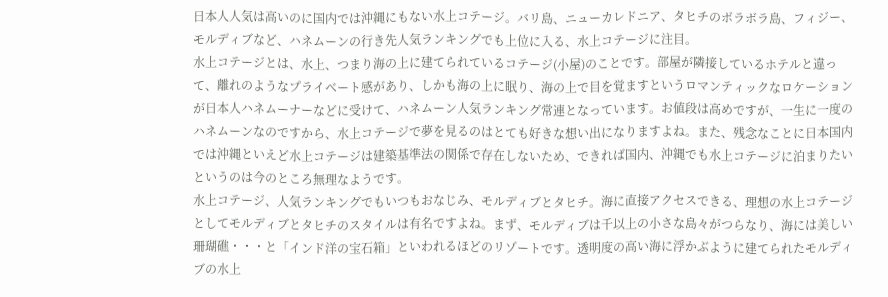日本人人気は高いのに国内では沖縄にもない水上コテージ。バリ島、ニューカレドニア、タヒチのボラボラ島、フィジー、モルディブなど、ハネムーンの行き先人気ランキングでも上位に入る、水上コテージに注目。
水上コテージとは、水上、つまり海の上に建てられているコテージ(小屋)のことです。部屋が隣接しているホテルと違って、離れのようなプライベート感があり、しかも海の上に眠り、海の上で目を覚ますというロマンティックなロケーションが日本人ハネムーナーなどに受けて、ハネムーン人気ランキング常連となっています。お値段は高めですが、一生に一度のハネムーンなのですから、水上コテージで夢を見るのはとても好きな想い出になりますよね。また、残念なことに日本国内では沖縄といえど水上コテージは建築基準法の関係で存在しないため、できれば国内、沖縄でも水上コテージに泊まりたいというのは今のところ無理なようです。
水上コテージ、人気ランキングでもいつもおなじみ、モルディブとタヒチ。海に直接アクセスできる、理想の水上コテージとしてモルディブとタヒチのスタイルは有名ですよね。まず、モルディブは千以上の小さな島々がつらなり、海には美しい珊瑚礁・・・と「インド洋の宝石箱」といわれるほどのリゾートです。透明度の高い海に浮かぶように建てられたモルディブの水上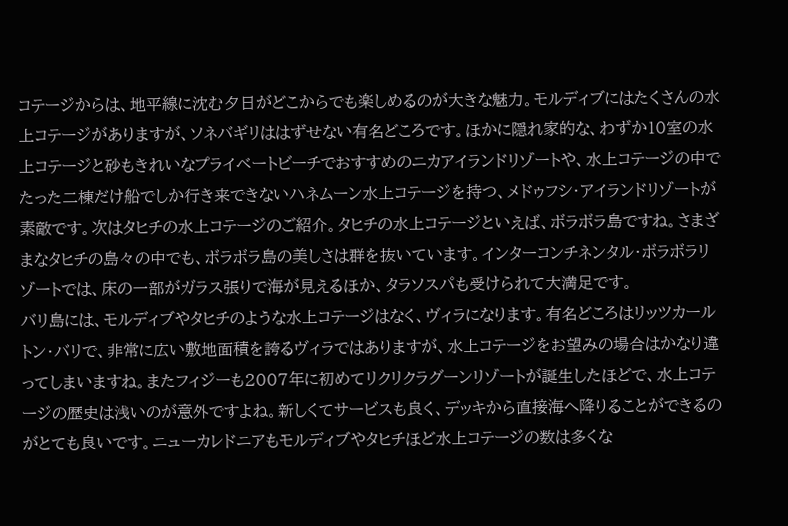コテージからは、地平線に沈む夕日がどこからでも楽しめるのが大きな魅力。モルディブにはたくさんの水上コテージがありますが、ソネバギリははずせない有名どころです。ほかに隠れ家的な、わずか10室の水上コテージと砂もきれいなプライベートビーチでおすすめのニカアイランドリゾートや、水上コテージの中でたった二棟だけ船でしか行き来できないハネムーン水上コテージを持つ、メドゥフシ・アイランドリゾートが素敵です。次はタヒチの水上コテージのご紹介。タヒチの水上コテージといえば、ボラボラ島ですね。さまざまなタヒチの島々の中でも、ボラボラ島の美しさは群を抜いています。インターコンチネンタル・ボラボラリゾートでは、床の一部がガラス張りで海が見えるほか、タラソスパも受けられて大満足です。
バリ島には、モルディブやタヒチのような水上コテージはなく、ヴィラになります。有名どころはリッツカールトン・バリで、非常に広い敷地面積を誇るヴィラではありますが、水上コテージをお望みの場合はかなり違ってしまいますね。またフィジーも2007年に初めてリクリクラグーンリゾートが誕生したほどで、水上コテージの歴史は浅いのが意外ですよね。新しくてサービスも良く、デッキから直接海へ降りることができるのがとても良いです。ニューカレドニアもモルディブやタヒチほど水上コテージの数は多くな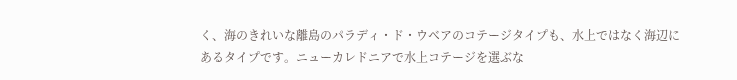く、海のきれいな離島のパラディ・ド・ウベアのコテージタイプも、水上ではなく海辺にあるタイプです。ニューカレドニアで水上コテージを選ぶな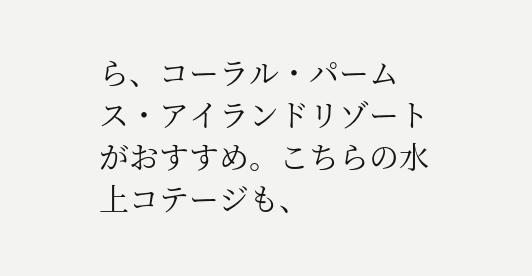ら、コーラル・パームス・アイランドリゾートがおすすめ。こちらの水上コテージも、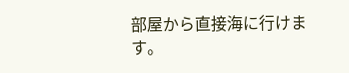部屋から直接海に行けます。